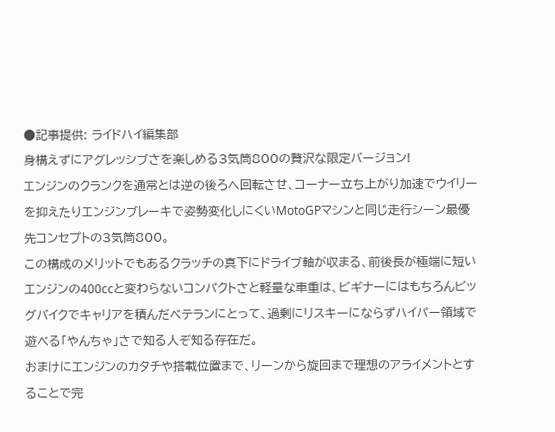●記事提供: ライドハイ編集部
身構えずにアグレッシブさを楽しめる3気筒800の贅沢な限定バージョン!
エンジンのクランクを通常とは逆の後ろへ回転させ、コーナー立ち上がり加速でウイリーを抑えたりエンジンブレーキで姿勢変化しにくいMotoGPマシンと同じ走行シーン最優先コンセプトの3気筒800。
この構成のメリットでもあるクラッチの真下にドライブ軸が収まる、前後長が極端に短いエンジンの400ccと変わらないコンパクトさと軽量な車重は、ビギナーにはもちろんビッグバイクでキャリアを積んだベテランにとって、過剰にリスキーにならずハイパー領域で遊べる「やんちゃ」さで知る人ぞ知る存在だ。
おまけにエンジンのカタチや搭載位置まで、リーンから旋回まで理想のアライメントとすることで完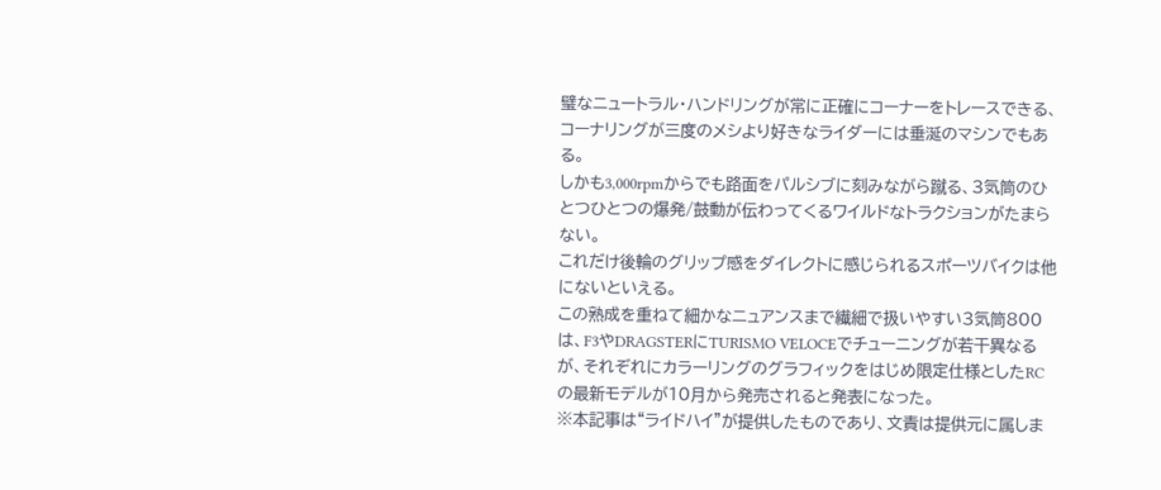璧なニュートラル・ハンドリングが常に正確にコーナーをトレースできる、コーナリングが三度のメシより好きなライダーには垂涎のマシンでもある。
しかも3,000rpmからでも路面をパルシブに刻みながら蹴る、3気筒のひとつひとつの爆発/鼓動が伝わってくるワイルドなトラクションがたまらない。
これだけ後輪のグリップ感をダイレクトに感じられるスポーツバイクは他にないといえる。
この熟成を重ねて細かなニュアンスまで繊細で扱いやすい3気筒800は、F3やDRAGSTERにTURISMO VELOCEでチューニングが若干異なるが、それぞれにカラーリングのグラフィックをはじめ限定仕様としたRCの最新モデルが10月から発売されると発表になった。
※本記事は“ライドハイ”が提供したものであり、文責は提供元に属しま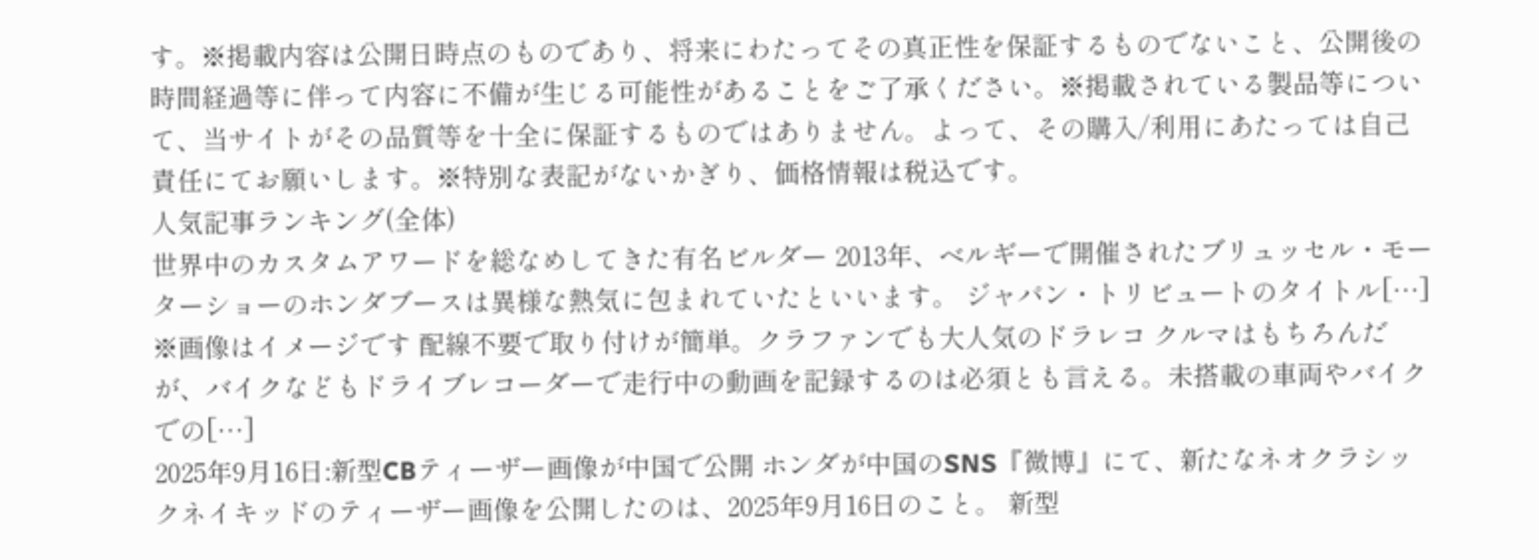す。※掲載内容は公開日時点のものであり、将来にわたってその真正性を保証するものでないこと、公開後の時間経過等に伴って内容に不備が生じる可能性があることをご了承ください。※掲載されている製品等について、当サイトがその品質等を十全に保証するものではありません。よって、その購入/利用にあたっては自己責任にてお願いします。※特別な表記がないかぎり、価格情報は税込です。
人気記事ランキング(全体)
世界中のカスタムアワードを総なめしてきた有名ビルダー 2013年、ベルギーで開催されたブリュッセル・モーターショーのホンダブースは異様な熱気に包まれていたといいます。 ジャパン・トリビュートのタイトル[…]
※画像はイメージです 配線不要で取り付けが簡単。クラファンでも大人気のドラレコ クルマはもちろんだが、バイクなどもドライブレコーダーで走行中の動画を記録するのは必須とも言える。未搭載の車両やバイクでの[…]
2025年9月16日:新型CBティーザー画像が中国で公開 ホンダが中国のSNS『微博』にて、新たなネオクラシックネイキッドのティーザー画像を公開したのは、2025年9月16日のこと。 新型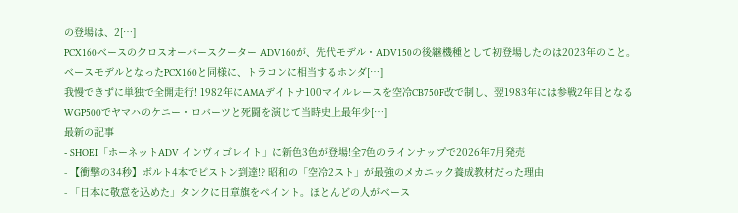の登場は、2[…]
PCX160ベースのクロスオーバースクーター ADV160が、先代モデル・ADV150の後継機種として初登場したのは2023年のこと。ベースモデルとなったPCX160と同様に、トラコンに相当するホンダ[…]
我慢できずに単独で全開走行! 1982年にAMAデイトナ100マイルレースを空冷CB750F改で制し、翌1983年には参戦2年目となるWGP500でヤマハのケニー・ロバーツと死闘を演じて当時史上最年少[…]
最新の記事
- SHOEI「ホーネットADV インヴィゴレイト」に新色3色が登場!全7色のラインナップで2026年7月発売
- 【衝撃の34秒】ボルト4本でピストン到達!? 昭和の「空冷2スト」が最強のメカニック養成教材だった理由
- 「日本に敬意を込めた」タンクに日章旗をペイント。ほとんどの人がベース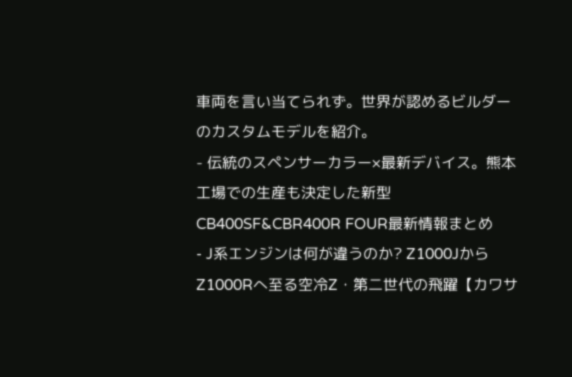車両を言い当てられず。世界が認めるビルダーのカスタムモデルを紹介。
- 伝統のスペンサーカラー×最新デバイス。熊本工場での生産も決定した新型CB400SF&CBR400R FOUR最新情報まとめ
- J系エンジンは何が違うのか? Z1000JからZ1000Rへ至る空冷Z・第二世代の飛躍【カワサ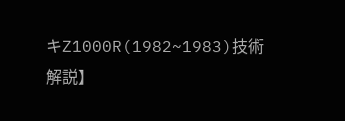キZ1000R(1982~1983)技術解説】